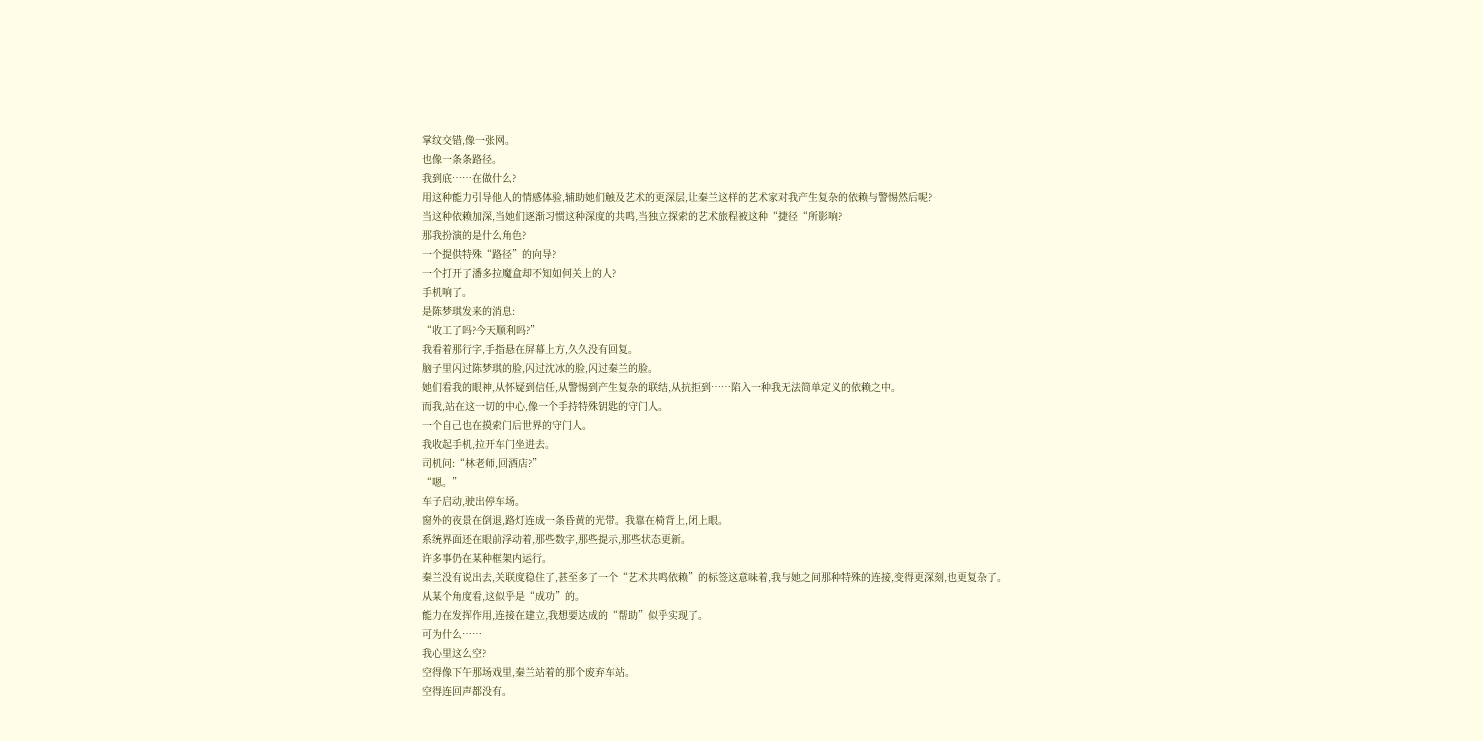掌纹交错,像一张网。
也像一条条路径。
我到底……在做什么?
用这种能力引导他人的情感体验,辅助她们触及艺术的更深层,让秦兰这样的艺术家对我产生复杂的依赖与警惕然后呢?
当这种依赖加深,当她们逐渐习惯这种深度的共鸣,当独立探索的艺术旅程被这种“捷径“所影响?
那我扮演的是什么角色?
一个提供特殊“路径”的向导?
一个打开了潘多拉魔盒却不知如何关上的人?
手机响了。
是陈梦琪发来的消息:
“收工了吗?今天顺利吗?”
我看着那行字,手指悬在屏幕上方,久久没有回复。
脑子里闪过陈梦琪的脸,闪过沈冰的脸,闪过秦兰的脸。
她们看我的眼神,从怀疑到信任,从警惕到产生复杂的联结,从抗拒到……陷入一种我无法简单定义的依赖之中。
而我,站在这一切的中心,像一个手持特殊钥匙的守门人。
一个自己也在摸索门后世界的守门人。
我收起手机,拉开车门坐进去。
司机问:“林老师,回酒店?”
“嗯。”
车子启动,驶出停车场。
窗外的夜景在倒退,路灯连成一条昏黄的光带。我靠在椅背上,闭上眼。
系统界面还在眼前浮动着,那些数字,那些提示,那些状态更新。
许多事仍在某种框架内运行。
秦兰没有说出去,关联度稳住了,甚至多了一个“艺术共鸣依赖”的标签这意味着,我与她之间那种特殊的连接,变得更深刻,也更复杂了。
从某个角度看,这似乎是“成功”的。
能力在发挥作用,连接在建立,我想要达成的“帮助”似乎实现了。
可为什么……
我心里这么空?
空得像下午那场戏里,秦兰站着的那个废弃车站。
空得连回声都没有。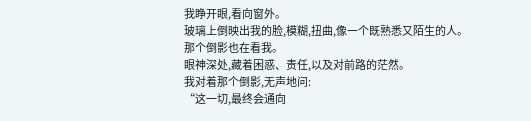我睁开眼,看向窗外。
玻璃上倒映出我的脸,模糊,扭曲,像一个既熟悉又陌生的人。
那个倒影也在看我。
眼神深处,藏着困惑、责任,以及对前路的茫然。
我对着那个倒影,无声地问:
“这一切,最终会通向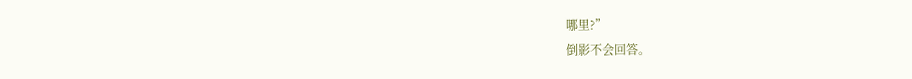哪里?”
倒影不会回答。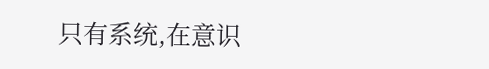只有系统,在意识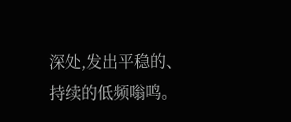深处,发出平稳的、持续的低频嗡鸣。